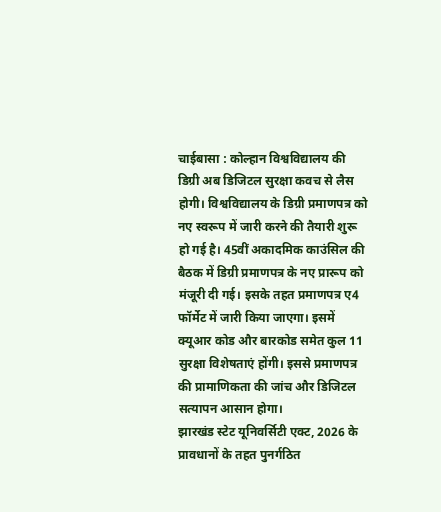चाईबासा : कोल्हान विश्वविद्यालय की डिग्री अब डिजिटल सुरक्षा कवच से लैस होगी। विश्वविद्यालय के डिग्री प्रमाणपत्र को नए स्वरूप में जारी करने की तैयारी शुरू हो गई है। 45वीं अकादमिक काउंसिल की बैठक में डिग्री प्रमाणपत्र के नए प्रारूप को मंजूरी दी गई। इसके तहत प्रमाणपत्र ए4 फॉर्मेट में जारी किया जाएगा। इसमें क्यूआर कोड और बारकोड समेत कुल 11 सुरक्षा विशेषताएं होंगी। इससे प्रमाणपत्र की प्रामाणिकता की जांच और डिजिटल सत्यापन आसान होगा।
झारखंड स्टेट यूनिवर्सिटी एक्ट, 2026 के प्रावधानों के तहत पुनर्गठित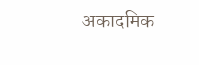अकादमिक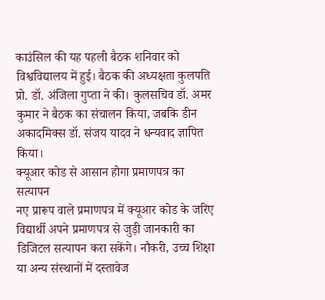काउंसिल की यह पहली बैठक शनिवार को विश्वविद्यालय में हुई। बैठक की अध्यक्षता कुलपति प्रो. डॉ. अंजिला गुप्ता ने की। कुलसचिव डॉ. अमर कुमार ने बैठक का संचालन किया, जबकि डीन अकादमिक्स डॉ. संजय यादव ने धन्यवाद ज्ञापित किया।
क्यूआर कोड से आसान होगा प्रमाणपत्र का सत्यापन
नए प्रारूप वाले प्रमाणपत्र में क्यूआर कोड के जरिए विद्यार्थी अपने प्रमाणपत्र से जुड़ी जानकारी का डिजिटल सत्यापन करा सकेंगे। नौकरी, उच्च शिक्षा या अन्य संस्थानों में दस्तावेज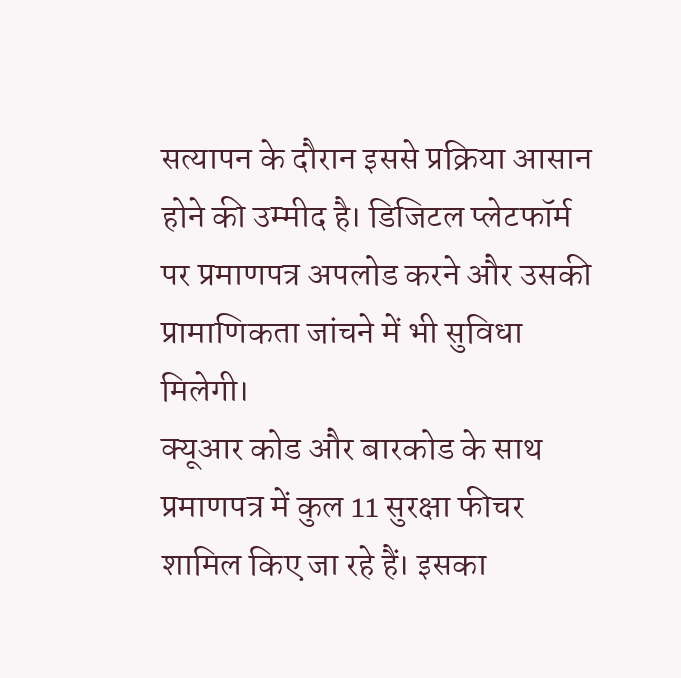सत्यापन के दौरान इससे प्रक्रिया आसान होने की उम्मीद है। डिजिटल प्लेटफॉर्म पर प्रमाणपत्र अपलोड करने और उसकी प्रामाणिकता जांचने में भी सुविधा मिलेगी।
क्यूआर कोड और बारकोड के साथ प्रमाणपत्र में कुल 11 सुरक्षा फीचर शामिल किए जा रहे हैं। इसका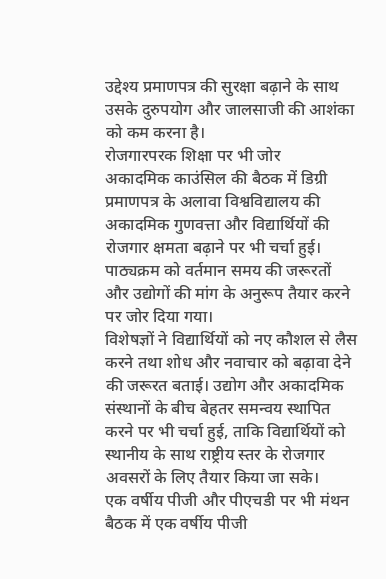उद्देश्य प्रमाणपत्र की सुरक्षा बढ़ाने के साथ उसके दुरुपयोग और जालसाजी की आशंका को कम करना है।
रोजगारपरक शिक्षा पर भी जोर
अकादमिक काउंसिल की बैठक में डिग्री प्रमाणपत्र के अलावा विश्वविद्यालय की अकादमिक गुणवत्ता और विद्यार्थियों की रोजगार क्षमता बढ़ाने पर भी चर्चा हुई। पाठ्यक्रम को वर्तमान समय की जरूरतों और उद्योगों की मांग के अनुरूप तैयार करने पर जोर दिया गया।
विशेषज्ञों ने विद्यार्थियों को नए कौशल से लैस करने तथा शोध और नवाचार को बढ़ावा देने की जरूरत बताई। उद्योग और अकादमिक संस्थानों के बीच बेहतर समन्वय स्थापित करने पर भी चर्चा हुई, ताकि विद्यार्थियों को स्थानीय के साथ राष्ट्रीय स्तर के रोजगार अवसरों के लिए तैयार किया जा सके।
एक वर्षीय पीजी और पीएचडी पर भी मंथन
बैठक में एक वर्षीय पीजी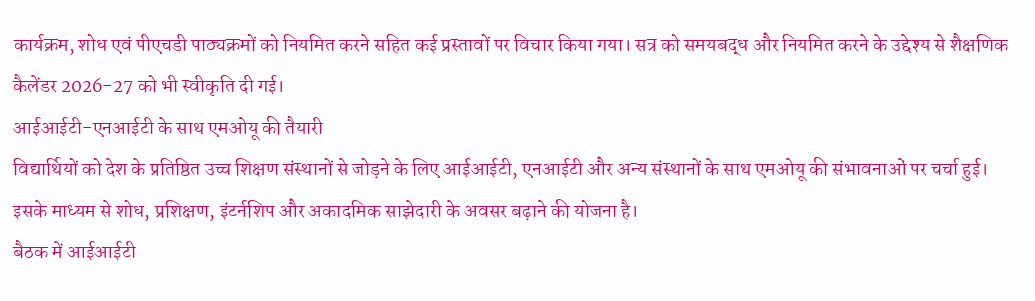कार्यक्रम, शोध एवं पीएचडी पाठ्यक्रमों को नियमित करने सहित कई प्रस्तावों पर विचार किया गया। सत्र को समयबद्ध और नियमित करने के उद्देश्य से शैक्षणिक कैलेंडर 2026-27 को भी स्वीकृति दी गई।
आईआईटी-एनआईटी के साथ एमओयू की तैयारी
विद्यार्थियों को देश के प्रतिष्ठित उच्च शिक्षण संस्थानों से जोड़ने के लिए आईआईटी, एनआईटी और अन्य संस्थानों के साथ एमओयू की संभावनाओं पर चर्चा हुई। इसके माध्यम से शोध, प्रशिक्षण, इंटर्नशिप और अकादमिक साझेदारी के अवसर बढ़ाने की योजना है।
बैठक में आईआईटी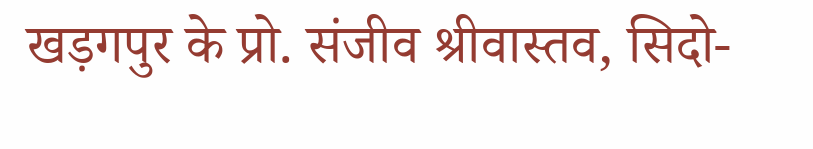खड़गपुर के प्रो. संजीव श्रीवास्तव, सिदो-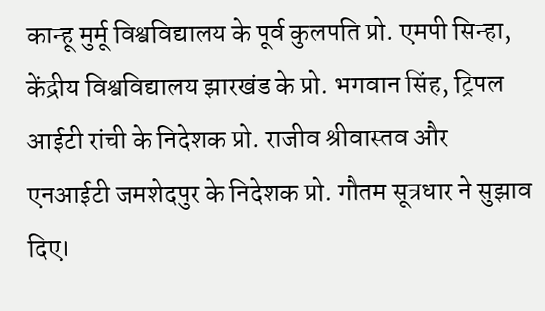कान्हू मुर्मू विश्वविद्यालय के पूर्व कुलपति प्रो. एमपी सिन्हा, केंद्रीय विश्वविद्यालय झारखंड के प्रो. भगवान सिंह, ट्रिपल आईटी रांची के निदेशक प्रो. राजीव श्रीवास्तव और एनआईटी जमशेदपुर के निदेशक प्रो. गौतम सूत्रधार ने सुझाव दिए।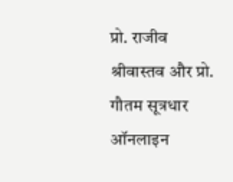प्रो. राजीव श्रीवास्तव और प्रो. गौतम सूत्रधार ऑनलाइन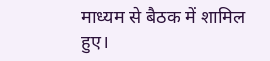माध्यम से बैठक में शामिल हुए।